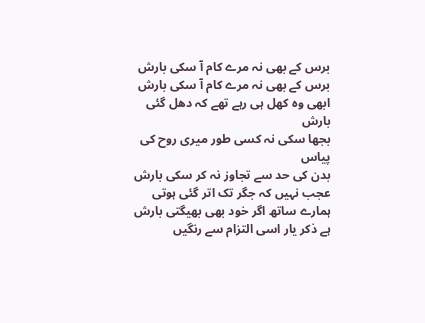برس کے بھی نہ مرے کام آ سکی بارش
برس کے بھی نہ مرے کام آ سکی بارش
ابھی وہ کھل ہی رہے تھے کہ دھل گئی بارش
بجھا سکی نہ کسی طور میری روح کی پیاس
بدن کی حد سے تجاوز نہ کر سکی بارش
عجب نہیں کہ جگر تک اتر گئی ہوتی
ہمارے ساتھ اگر خود بھی بھیگتی بارش
ہے ذکر یار اسی التزام سے رنگیں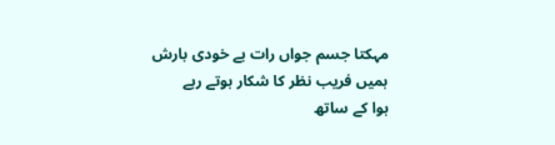مہکتا جسم جواں رات بے خودی بارش
ہمیں فریب نظر کا شکار ہوتے رہے
ہوا کے ساتھ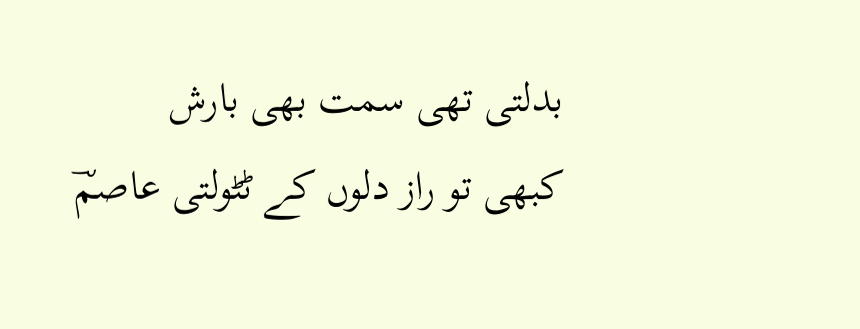بدلتی تھی سمت بھی بارش
کبھی تو راز دلوں کے ٹٹولتی عاصمؔ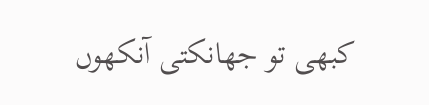کبھی تو جھانکتی آنکھوں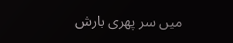میں سر پھری بارش